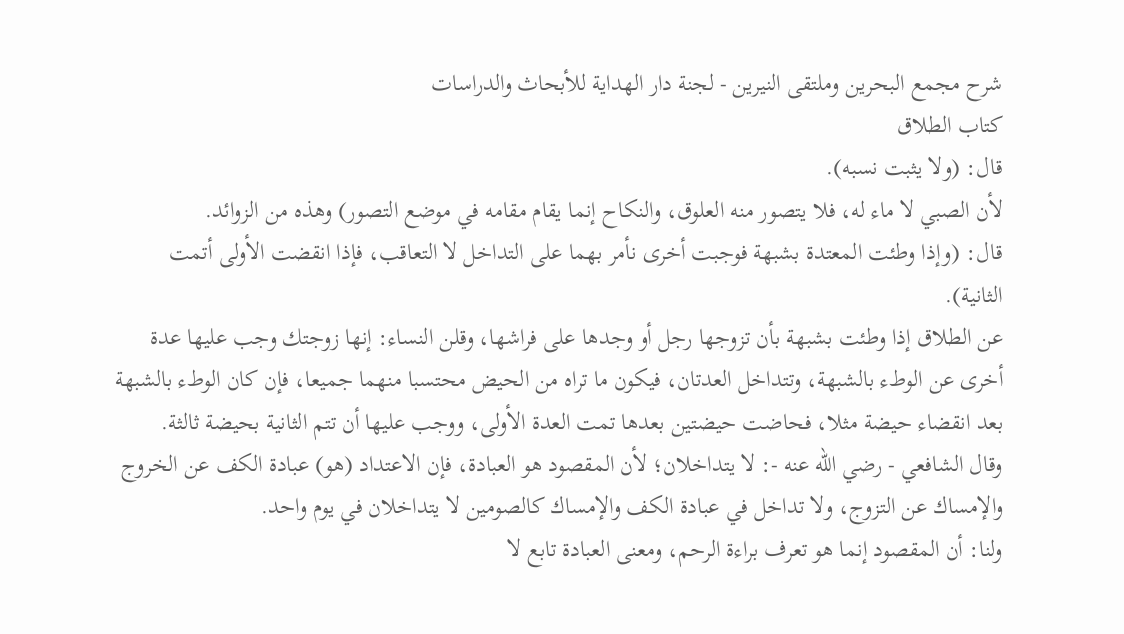شرح مجمع البحرين وملتقى النيرين - لجنة دار الهداية للأبحاث والدراسات
كتاب الطلاق
قال: (ولا يثبت نسبه).
لأن الصبي لا ماء له، فلا يتصور منه العلوق، والنكاح إنما يقام مقامه في موضع التصور) وهذه من الزوائد.
قال: (وإذا وطئت المعتدة بشبهة فوجبت أخرى نأمر بهما على التداخل لا التعاقب، فإذا انقضت الأولى أتمت الثانية).
عن الطلاق إذا وطئت بشبهة بأن تزوجها رجل أو وجدها على فراشها، وقلن النساء: إنها زوجتك وجب عليها عدة أخرى عن الوطء بالشبهة، وتتداخل العدتان، فيكون ما تراه من الحيض محتسبا منهما جميعا، فإن كان الوطء بالشبهة بعد انقضاء حيضة مثلا، فحاضت حيضتين بعدها تمت العدة الأولى، ووجب عليها أن تتم الثانية بحيضة ثالثة.
وقال الشافعي - رضي الله عنه -: لا يتداخلان؛ لأن المقصود هو العبادة، فإن الاعتداد (هو) عبادة الكف عن الخروج والإمساك عن التزوج، ولا تداخل في عبادة الكف والإمساك كالصومين لا يتداخلان في يوم واحد.
ولنا: أن المقصود إنما هو تعرف براءة الرحم، ومعنى العبادة تابع لا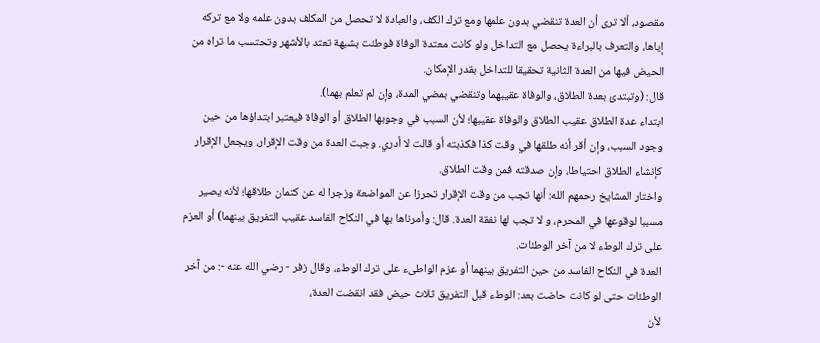مقصود، ألا ترى أن العدة تنقضي بدون علمها ومع ترك الكف، والعبادة لا تحصل من المكلف بدون علمه ولا مع تركه إياها، والتعرف بالبراءة يحصل مع التداخل ولو كانت معتدة الوفاة فوطئت بشبهة تعتد بالأشهر وتحتسب ما تراه من الحيض فيها من العدة الثانية تحقيقا للتداخل بقدر الإمكان.
قال: (وتبتدئ بعدة الطلاق، والوفاة عقيبهما وتنقضي بمضي المدة، وإن لم تعلم بهما).
ابتداء عدة الطلاق عقيب الطلاق والوفاة عقيبها؛ لأن السبب في وجوبها الطلاق أو الوفاة فيعتبر ابتداؤها من حين وجود السبب، وإن أقر أنه طلقها في وقت كذا فكذبته أو قالت لا أدري. وجبت العدة من وقت الإقرار، ويجعل الإقرار كإنشاء الطلاق احتياطا، وإن صدقته فمن وقت الطلاق.
واختار المشايخ رحمهم الله: أنها تجب من وقت الإقرار تحرزا عن المواضعة وزجرا له عن كتمان طلاقها؛ لأنه يصير مسببا لوقوعها في المحرم، و لا تجب لها نفقة العدة. قال: وأمرناها بها في النكاح الفاسد عقيب التفريق بينهما) أو العزم على ترك الوطء لا من آخر الوطئات.
العدة في النكاح الفاسد من حين التفريق بينهما أو عزم الواطىء على ترك الوطء، وقال زفر - رضي الله عنه -: من آخر الوطئات حتى لو كانت حاضت بعد: الوطء قبل التفريق ثلاث حيض فقد انقضت العدة،
لأن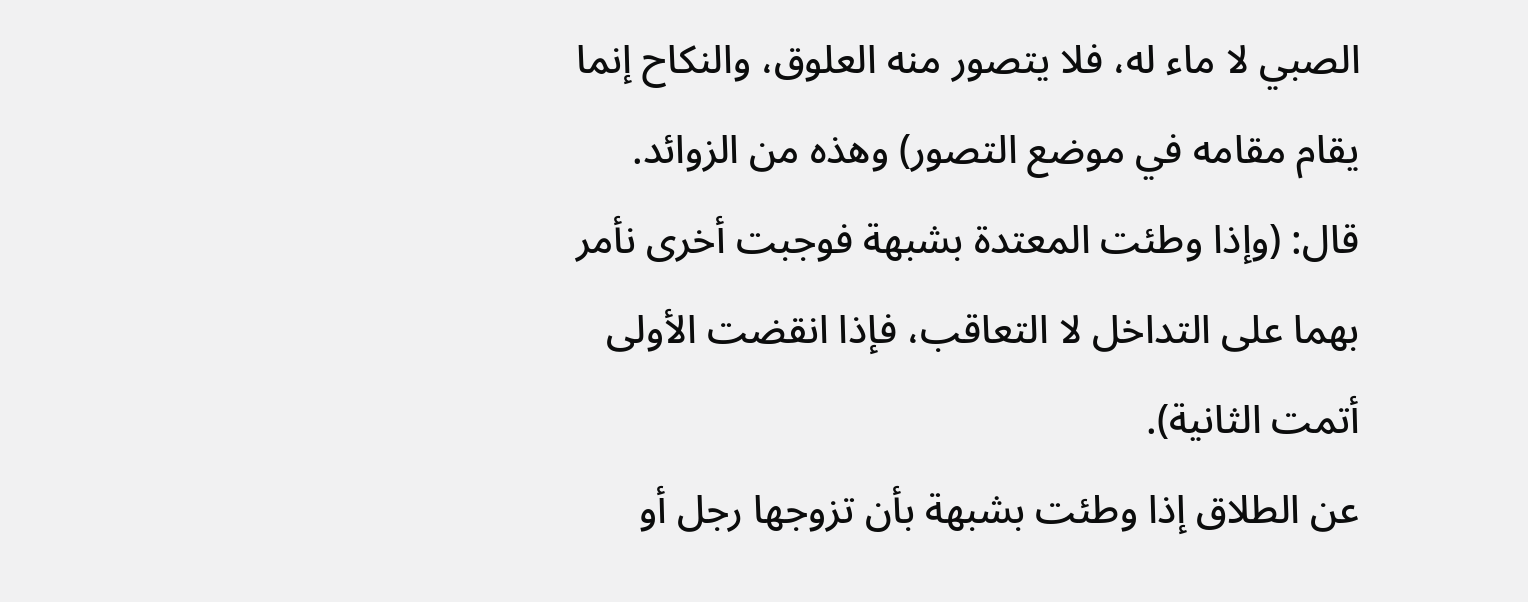الصبي لا ماء له، فلا يتصور منه العلوق، والنكاح إنما يقام مقامه في موضع التصور) وهذه من الزوائد.
قال: (وإذا وطئت المعتدة بشبهة فوجبت أخرى نأمر بهما على التداخل لا التعاقب، فإذا انقضت الأولى أتمت الثانية).
عن الطلاق إذا وطئت بشبهة بأن تزوجها رجل أو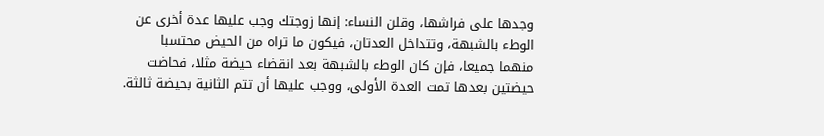وجدها على فراشها، وقلن النساء: إنها زوجتك وجب عليها عدة أخرى عن الوطء بالشبهة، وتتداخل العدتان، فيكون ما تراه من الحيض محتسبا منهما جميعا، فإن كان الوطء بالشبهة بعد انقضاء حيضة مثلا، فحاضت حيضتين بعدها تمت العدة الأولى، ووجب عليها أن تتم الثانية بحيضة ثالثة.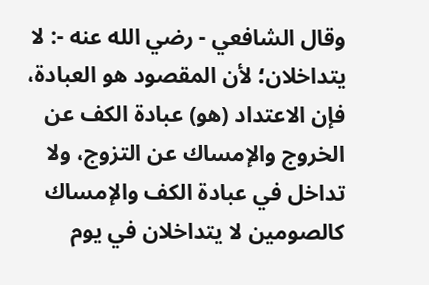وقال الشافعي - رضي الله عنه -: لا يتداخلان؛ لأن المقصود هو العبادة، فإن الاعتداد (هو) عبادة الكف عن الخروج والإمساك عن التزوج، ولا تداخل في عبادة الكف والإمساك كالصومين لا يتداخلان في يوم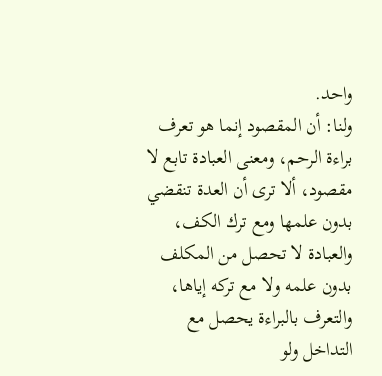واحد.
ولنا: أن المقصود إنما هو تعرف براءة الرحم، ومعنى العبادة تابع لا مقصود، ألا ترى أن العدة تنقضي بدون علمها ومع ترك الكف، والعبادة لا تحصل من المكلف بدون علمه ولا مع تركه إياها، والتعرف بالبراءة يحصل مع التداخل ولو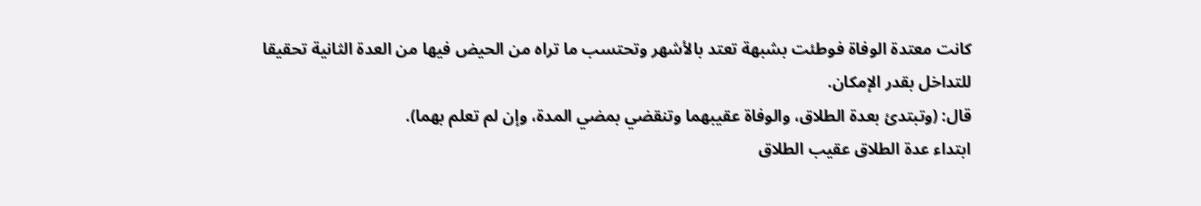كانت معتدة الوفاة فوطئت بشبهة تعتد بالأشهر وتحتسب ما تراه من الحيض فيها من العدة الثانية تحقيقا للتداخل بقدر الإمكان.
قال: (وتبتدئ بعدة الطلاق، والوفاة عقيبهما وتنقضي بمضي المدة، وإن لم تعلم بهما).
ابتداء عدة الطلاق عقيب الطلاق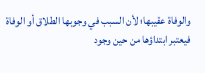والوفاة عقيبها؛ لأن السبب في وجوبها الطلاق أو الوفاة فيعتبر ابتداؤها من حين وجود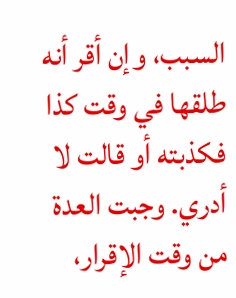السبب، وإن أقر أنه طلقها في وقت كذا فكذبته أو قالت لا أدري. وجبت العدة من وقت الإقرار،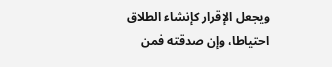ويجعل الإقرار كإنشاء الطلاق احتياطا، وإن صدقته فمن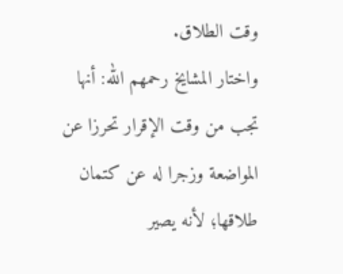وقت الطلاق.
واختار المشايخ رحمهم الله: أنها تجب من وقت الإقرار تحرزا عن المواضعة وزجرا له عن كتمان طلاقها؛ لأنه يصير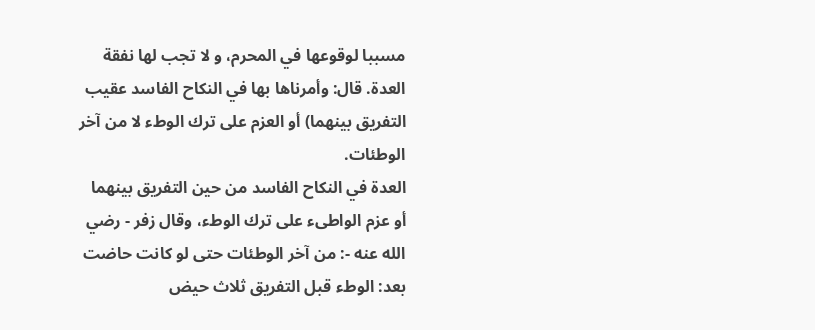مسببا لوقوعها في المحرم، و لا تجب لها نفقة العدة. قال: وأمرناها بها في النكاح الفاسد عقيب التفريق بينهما) أو العزم على ترك الوطء لا من آخر الوطئات.
العدة في النكاح الفاسد من حين التفريق بينهما أو عزم الواطىء على ترك الوطء، وقال زفر - رضي الله عنه -: من آخر الوطئات حتى لو كانت حاضت بعد: الوطء قبل التفريق ثلاث حيض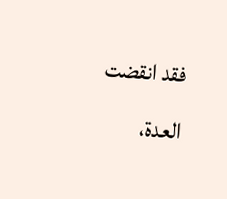فقد انقضت العدة،